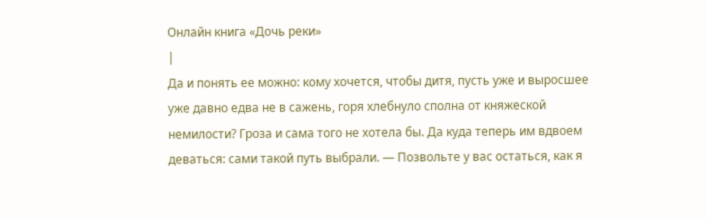Онлайн книга «Дочь реки»
|
Да и понять ее можно: кому хочется, чтобы дитя, пусть уже и выросшее уже давно едва не в сажень, горя хлебнуло сполна от княжеской немилости? Гроза и сама того не хотела бы. Да куда теперь им вдвоем деваться: сами такой путь выбрали. — Позвольте у вас остаться, как я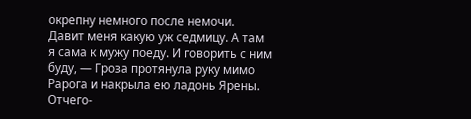окрепну немного после немочи. Давит меня какую уж седмицу. А там я сама к мужу поеду. И говорить с ним буду, — Гроза протянула руку мимо Рарога и накрыла ею ладонь Ярены. Отчего-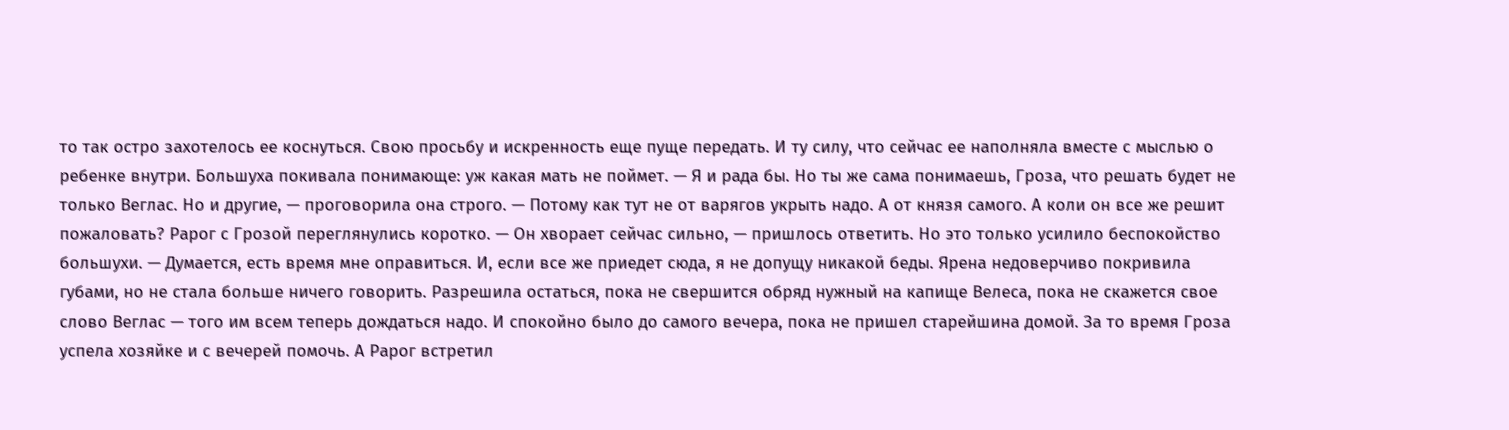то так остро захотелось ее коснуться. Свою просьбу и искренность еще пуще передать. И ту силу, что сейчас ее наполняла вместе с мыслью о ребенке внутри. Большуха покивала понимающе: уж какая мать не поймет. — Я и рада бы. Но ты же сама понимаешь, Гроза, что решать будет не только Веглас. Но и другие, — проговорила она строго. — Потому как тут не от варягов укрыть надо. А от князя самого. А коли он все же решит пожаловать? Рарог с Грозой переглянулись коротко. — Он хворает сейчас сильно, — пришлось ответить. Но это только усилило беспокойство большухи. — Думается, есть время мне оправиться. И, если все же приедет сюда, я не допущу никакой беды. Ярена недоверчиво покривила губами, но не стала больше ничего говорить. Разрешила остаться, пока не свершится обряд нужный на капище Велеса, пока не скажется свое слово Веглас — того им всем теперь дождаться надо. И спокойно было до самого вечера, пока не пришел старейшина домой. За то время Гроза успела хозяйке и с вечерей помочь. А Рарог встретил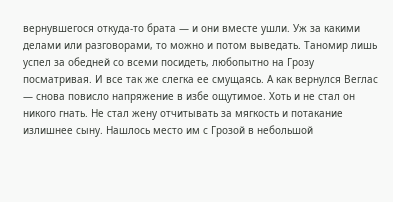вернувшегося откуда-то брата — и они вместе ушли. Уж за какими делами или разговорами, то можно и потом выведать. Таномир лишь успел за обедней со всеми посидеть, любопытно на Грозу посматривая. И все так же слегка ее смущаясь. А как вернулся Веглас — снова повисло напряжение в избе ощутимое. Хоть и не стал он никого гнать. Не стал жену отчитывать за мягкость и потакание излишнее сыну. Нашлось место им с Грозой в небольшой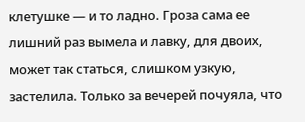клетушке — и то ладно. Гроза сама ее лишний раз вымела и лавку, для двоих, может так статься, слишком узкую, застелила. Только за вечерей почуяла, что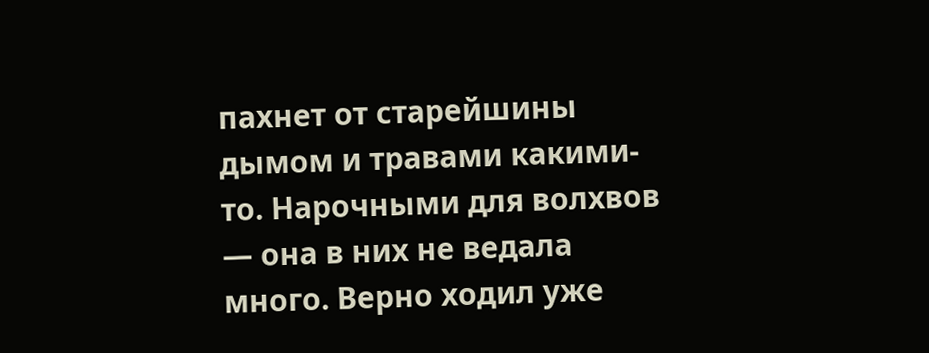пахнет от старейшины дымом и травами какими-то. Нарочными для волхвов — она в них не ведала много. Верно ходил уже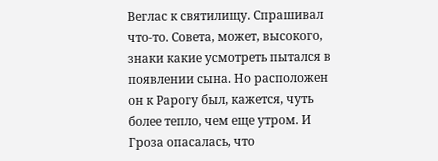Веглас к святилищу. Спрашивал что-то. Совета, может, высокого, знаки какие усмотреть пытался в появлении сына. Но расположен он к Рарогу был, кажется, чуть более тепло, чем еще утром. И Гроза опасалась, что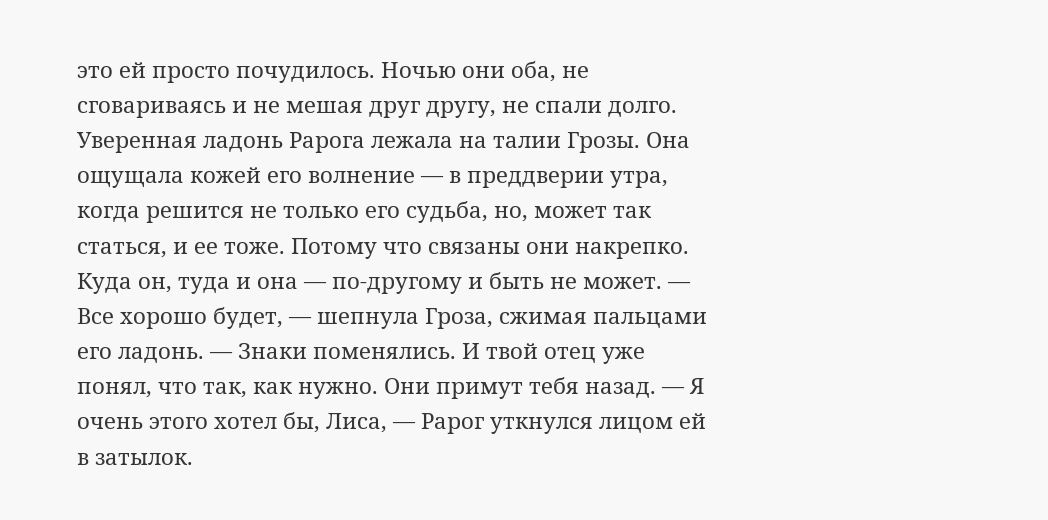это ей просто почудилось. Ночью они оба, не сговариваясь и не мешая друг другу, не спали долго. Уверенная ладонь Рарога лежала на талии Грозы. Она ощущала кожей его волнение — в преддверии утра, когда решится не только его судьба, но, может так статься, и ее тоже. Потому что связаны они накрепко. Куда он, туда и она — по-другому и быть не может. — Все хорошо будет, — шепнула Гроза, сжимая пальцами его ладонь. — Знаки поменялись. И твой отец уже понял, что так, как нужно. Они примут тебя назад. — Я очень этого хотел бы, Лиса, — Рарог уткнулся лицом ей в затылок.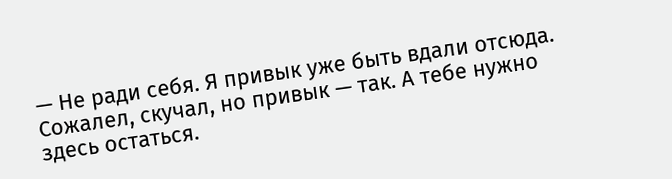— Не ради себя. Я привык уже быть вдали отсюда. Сожалел, скучал, но привык — так. А тебе нужно здесь остаться.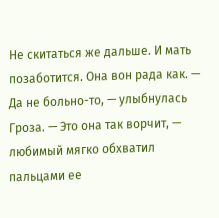Не скитаться же дальше. И мать позаботится. Она вон рада как. — Да не больно-то, — улыбнулась Гроза. — Это она так ворчит, — любимый мягко обхватил пальцами ее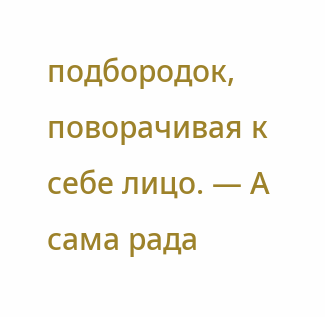подбородок, поворачивая к себе лицо. — А сама рада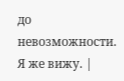до невозможности. Я же вижу. |